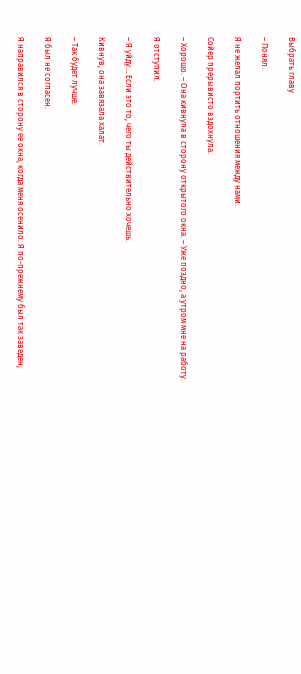Выбрать главу

– Понял.

Я не желал портить отношения между нами.

Сойер прерывисто вздохнула.

– Хорошо. – Она кивнула в сторону открытого окна. – Уже поздно, а утром мне на работу.

Я отступил.

– Я уйду… Если это то, чего ты действительно хочешь.

Кивнув, она завязала халат.

– Так будет лучше.

Я был не согласен.

Я направился в сторону ее окна, когда меня осенило. Я по-прежнему был так заведен,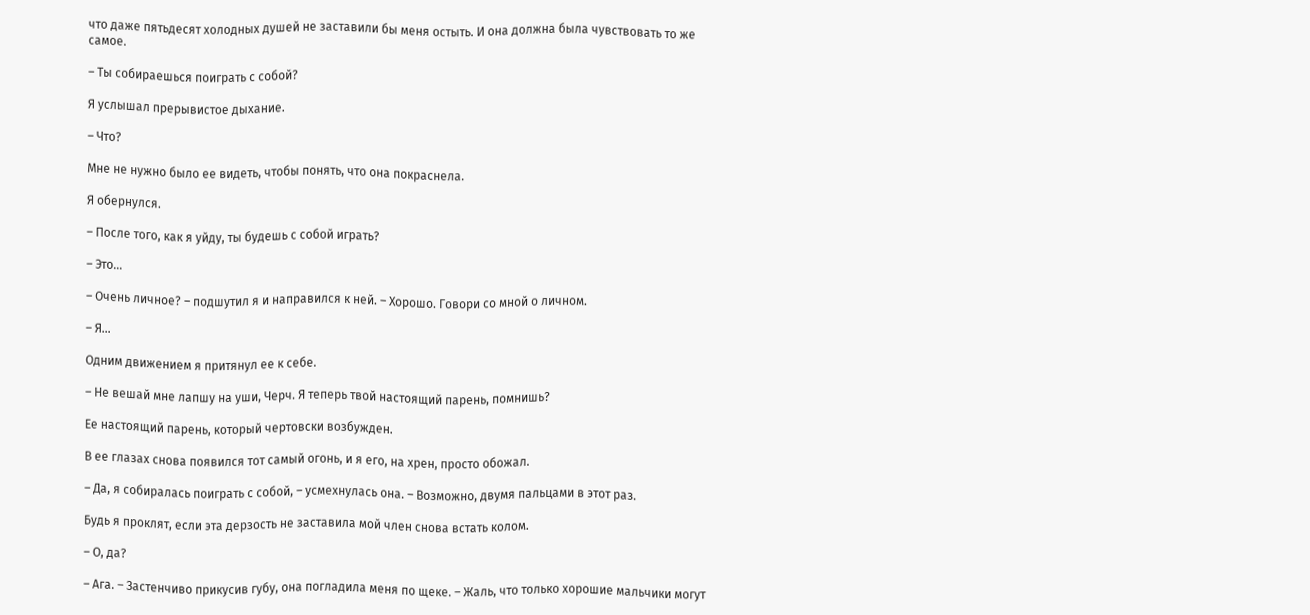что даже пятьдесят холодных душей не заставили бы меня остыть. И она должна была чувствовать то же самое.

– Ты собираешься поиграть с собой?

Я услышал прерывистое дыхание.

– Что?

Мне не нужно было ее видеть, чтобы понять, что она покраснела.

Я обернулся.

– После того, как я уйду, ты будешь с собой играть?

– Это…

– Очень личное? – подшутил я и направился к ней. – Хорошо. Говори со мной о личном.

– Я…

Одним движением я притянул ее к себе.

– Не вешай мне лапшу на уши, Черч. Я теперь твой настоящий парень, помнишь?

Ее настоящий парень, который чертовски возбужден.

В ее глазах снова появился тот самый огонь, и я его, на хрен, просто обожал.

– Да, я собиралась поиграть с собой, – усмехнулась она. – Возможно, двумя пальцами в этот раз.

Будь я проклят, если эта дерзость не заставила мой член снова встать колом.

– О, да?

– Ага. – Застенчиво прикусив губу, она погладила меня по щеке. – Жаль, что только хорошие мальчики могут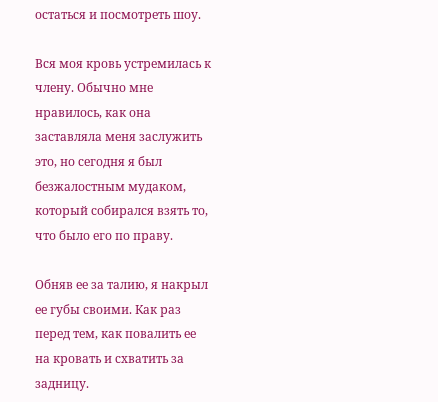остаться и посмотреть шоу.

Вся моя кровь устремилась к члену. Обычно мне нравилось, как она заставляла меня заслужить это, но сегодня я был безжалостным мудаком, который собирался взять то, что было его по праву.

Обняв ее за талию, я накрыл ее губы своими. Как раз перед тем, как повалить ее на кровать и схватить за задницу.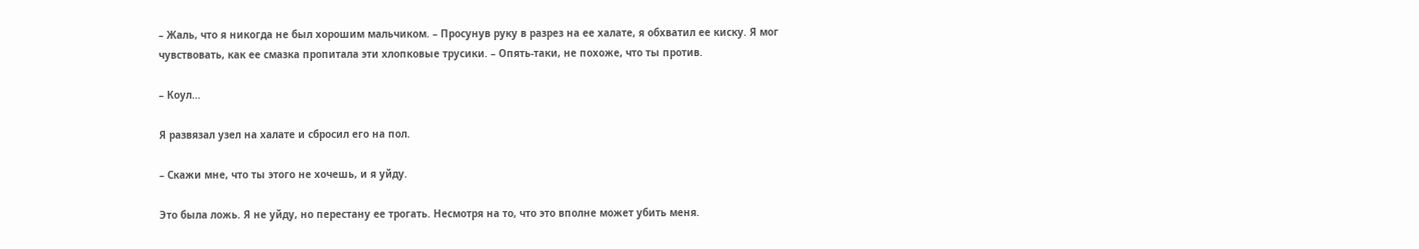– Жаль, что я никогда не был хорошим мальчиком. – Просунув руку в разрез на ее халате, я обхватил ее киску. Я мог чувствовать, как ее смазка пропитала эти хлопковые трусики. – Опять-таки, не похоже, что ты против.

– Коул…

Я развязал узел на халате и сбросил его на пол.

– Скажи мне, что ты этого не хочешь, и я уйду.

Это была ложь. Я не уйду, но перестану ее трогать. Несмотря на то, что это вполне может убить меня.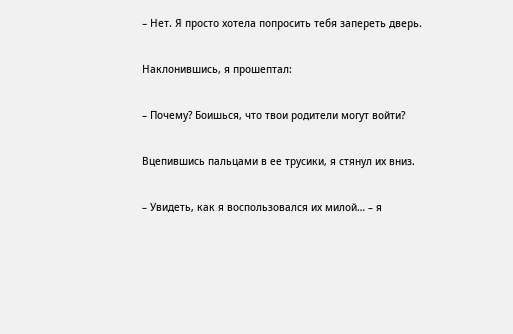– Нет. Я просто хотела попросить тебя запереть дверь.

Наклонившись, я прошептал:

– Почему? Боишься, что твои родители могут войти?

Вцепившись пальцами в ее трусики, я стянул их вниз.

– Увидеть, как я воспользовался их милой… – я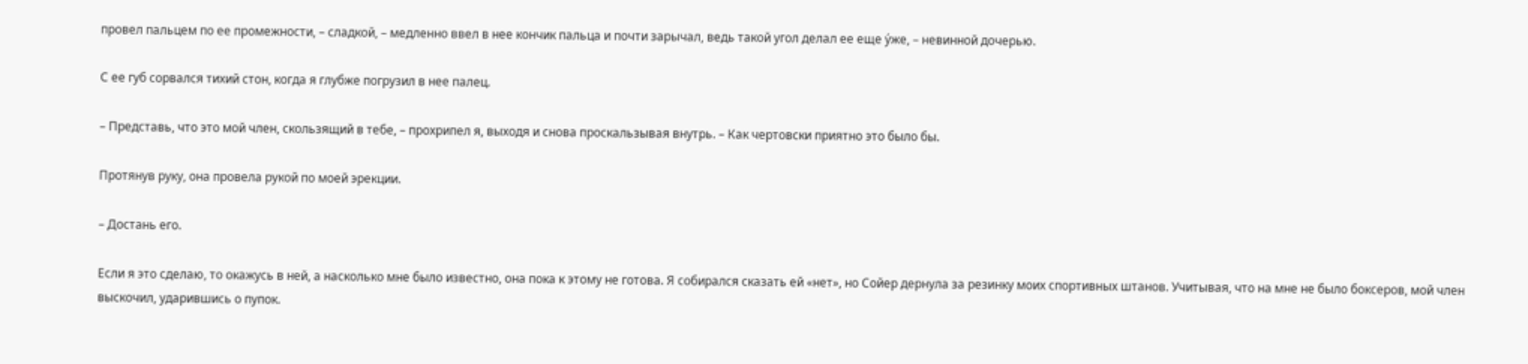провел пальцем по ее промежности, – сладкой, – медленно ввел в нее кончик пальца и почти зарычал, ведь такой угол делал ее еще у́же, – невинной дочерью.

С ее губ сорвался тихий стон, когда я глубже погрузил в нее палец.

– Представь, что это мой член, скользящий в тебе, – прохрипел я, выходя и снова проскальзывая внутрь. – Как чертовски приятно это было бы.

Протянув руку, она провела рукой по моей эрекции.

– Достань его.

Если я это сделаю, то окажусь в ней, а насколько мне было известно, она пока к этому не готова. Я собирался сказать ей «нет», но Сойер дернула за резинку моих спортивных штанов. Учитывая, что на мне не было боксеров, мой член выскочил, ударившись о пупок.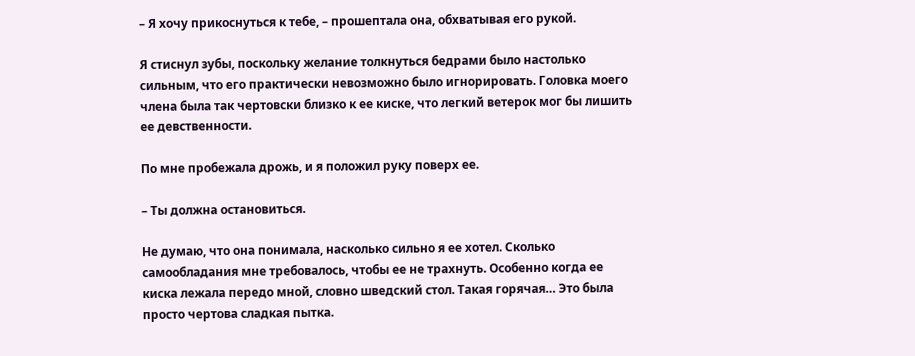– Я хочу прикоснуться к тебе, – прошептала она, обхватывая его рукой.

Я стиснул зубы, поскольку желание толкнуться бедрами было настолько сильным, что его практически невозможно было игнорировать. Головка моего члена была так чертовски близко к ее киске, что легкий ветерок мог бы лишить ее девственности.

По мне пробежала дрожь, и я положил руку поверх ее.

– Ты должна остановиться.

Не думаю, что она понимала, насколько сильно я ее хотел. Сколько самообладания мне требовалось, чтобы ее не трахнуть. Особенно когда ее киска лежала передо мной, словно шведский стол. Такая горячая… Это была просто чертова сладкая пытка.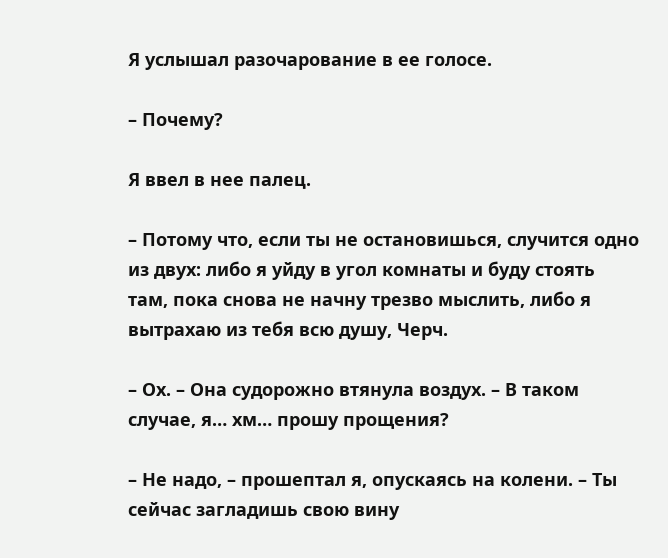Я услышал разочарование в ее голосе.

– Почему?

Я ввел в нее палец.

– Потому что, если ты не остановишься, случится одно из двух: либо я уйду в угол комнаты и буду стоять там, пока снова не начну трезво мыслить, либо я вытрахаю из тебя всю душу, Черч.

– Ох. – Она судорожно втянула воздух. – В таком случае, я… хм… прошу прощения?

– Не надо, – прошептал я, опускаясь на колени. – Ты сейчас загладишь свою вину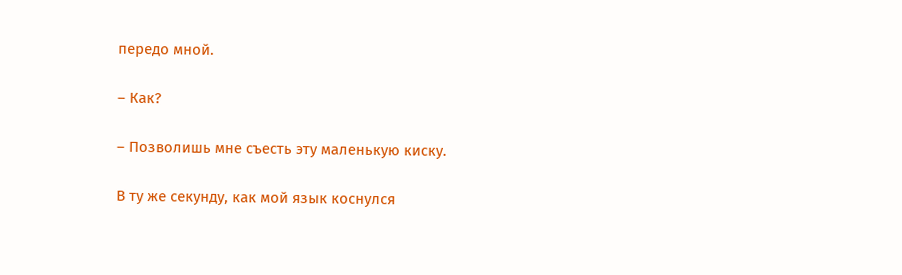передо мной.

– Как?

– Позволишь мне съесть эту маленькую киску.

В ту же секунду, как мой язык коснулся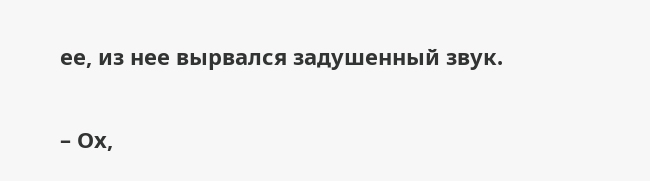ее, из нее вырвался задушенный звук.

– Ох,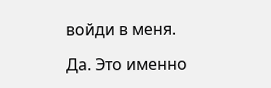войди в меня.

Да. Это именно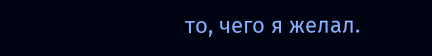то, чего я желал.